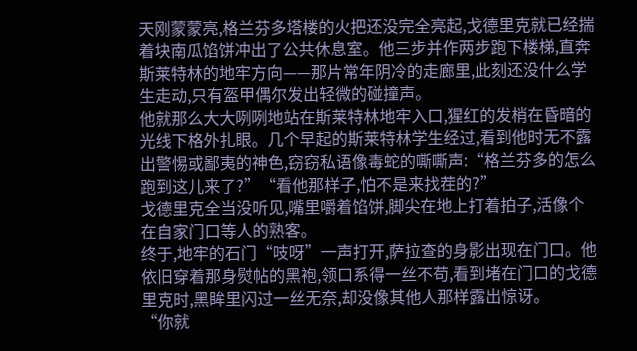天刚蒙蒙亮,格兰芬多塔楼的火把还没完全亮起,戈德里克就已经揣着块南瓜馅饼冲出了公共休息室。他三步并作两步跑下楼梯,直奔斯莱特林的地牢方向——那片常年阴冷的走廊里,此刻还没什么学生走动,只有盔甲偶尔发出轻微的碰撞声。
他就那么大大咧咧地站在斯莱特林地牢入口,猩红的发梢在昏暗的光线下格外扎眼。几个早起的斯莱特林学生经过,看到他时无不露出警惕或鄙夷的神色,窃窃私语像毒蛇的嘶嘶声:“格兰芬多的怎么跑到这儿来了?”“看他那样子,怕不是来找茬的?”
戈德里克全当没听见,嘴里嚼着馅饼,脚尖在地上打着拍子,活像个在自家门口等人的熟客。
终于,地牢的石门“吱呀”一声打开,萨拉查的身影出现在门口。他依旧穿着那身熨帖的黑袍,领口系得一丝不苟,看到堵在门口的戈德里克时,黑眸里闪过一丝无奈,却没像其他人那样露出惊讶。
“你就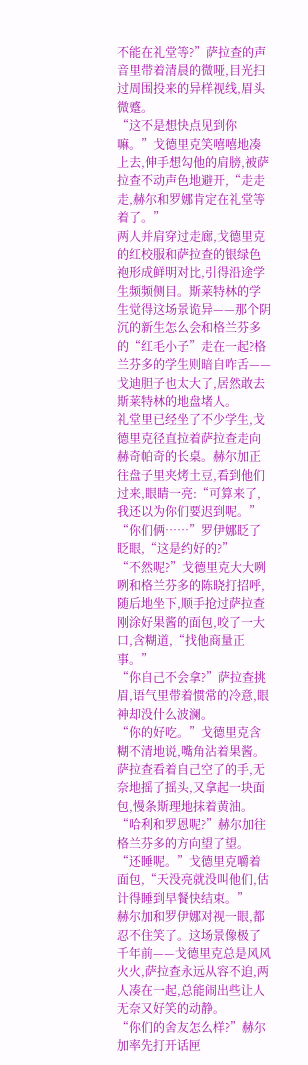不能在礼堂等?”萨拉查的声音里带着清晨的微哑,目光扫过周围投来的异样视线,眉头微蹙。
“这不是想快点见到你嘛。”戈德里克笑嘻嘻地凑上去,伸手想勾他的肩膀,被萨拉查不动声色地避开,“走走走,赫尔和罗娜肯定在礼堂等着了。”
两人并肩穿过走廊,戈德里克的红校服和萨拉查的银绿色袍形成鲜明对比,引得沿途学生频频侧目。斯莱特林的学生觉得这场景诡异——那个阴沉的新生怎么会和格兰芬多的“红毛小子”走在一起?格兰芬多的学生则暗自咋舌——戈迪胆子也太大了,居然敢去斯莱特林的地盘堵人。
礼堂里已经坐了不少学生,戈德里克径直拉着萨拉查走向赫奇帕奇的长桌。赫尔加正往盘子里夹烤土豆,看到他们过来,眼睛一亮:“可算来了,我还以为你们要迟到呢。”
“你们俩……”罗伊娜眨了眨眼,“这是约好的?”
“不然呢?”戈德里克大大咧咧和格兰芬多的陈晓打招呼,随后地坐下,顺手抢过萨拉查刚涂好果酱的面包,咬了一大口,含糊道,“找他商量正事。”
“你自己不会拿?”萨拉查挑眉,语气里带着惯常的冷意,眼神却没什么波澜。
“你的好吃。”戈德里克含糊不清地说,嘴角沾着果酱。
萨拉查看着自己空了的手,无奈地摇了摇头,又拿起一块面包,慢条斯理地抹着黄油。
“哈利和罗恩呢?”赫尔加往格兰芬多的方向望了望。
“还睡呢。”戈德里克嚼着面包,“天没亮就没叫他们,估计得睡到早餐快结束。”
赫尔加和罗伊娜对视一眼,都忍不住笑了。这场景像极了千年前——戈德里克总是风风火火,萨拉查永远从容不迫,两人凑在一起,总能闹出些让人无奈又好笑的动静。
“你们的舍友怎么样?”赫尔加率先打开话匣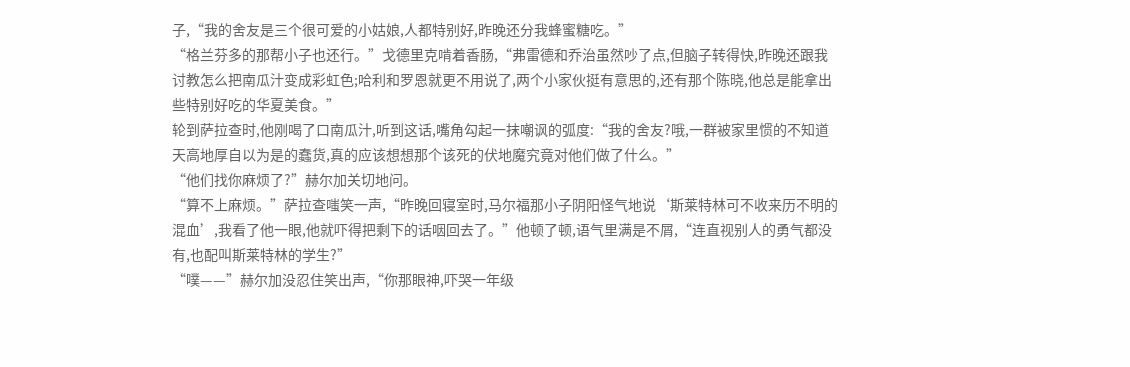子,“我的舍友是三个很可爱的小姑娘,人都特别好,昨晚还分我蜂蜜糖吃。”
“格兰芬多的那帮小子也还行。”戈德里克啃着香肠,“弗雷德和乔治虽然吵了点,但脑子转得快,昨晚还跟我讨教怎么把南瓜汁变成彩虹色;哈利和罗恩就更不用说了,两个小家伙挺有意思的,还有那个陈晓,他总是能拿出些特别好吃的华夏美食。”
轮到萨拉查时,他刚喝了口南瓜汁,听到这话,嘴角勾起一抹嘲讽的弧度:“我的舍友?哦,一群被家里惯的不知道天高地厚自以为是的蠢货,真的应该想想那个该死的伏地魔究竟对他们做了什么。”
“他们找你麻烦了?”赫尔加关切地问。
“算不上麻烦。”萨拉查嗤笑一声,“昨晚回寝室时,马尔福那小子阴阳怪气地说‘斯莱特林可不收来历不明的混血’,我看了他一眼,他就吓得把剩下的话咽回去了。”他顿了顿,语气里满是不屑,“连直视别人的勇气都没有,也配叫斯莱特林的学生?”
“噗——”赫尔加没忍住笑出声,“你那眼神,吓哭一年级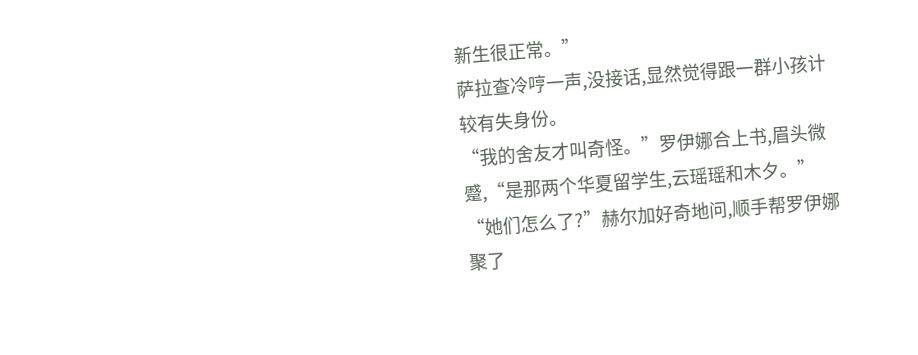新生很正常。”
萨拉查冷哼一声,没接话,显然觉得跟一群小孩计较有失身份。
“我的舍友才叫奇怪。”罗伊娜合上书,眉头微蹙,“是那两个华夏留学生,云瑶瑶和木夕。”
“她们怎么了?”赫尔加好奇地问,顺手帮罗伊娜聚了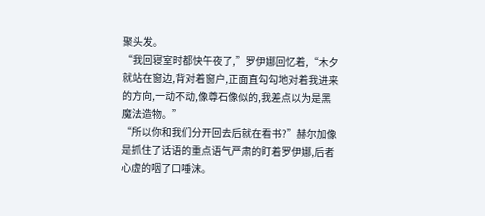聚头发。
“我回寝室时都快午夜了,”罗伊娜回忆着,“木夕就站在窗边,背对着窗户,正面直勾勾地对着我进来的方向,一动不动,像尊石像似的,我差点以为是黑魔法造物。”
“所以你和我们分开回去后就在看书?”赫尔加像是抓住了话语的重点语气严肃的盯着罗伊娜,后者心虚的咽了口唾沫。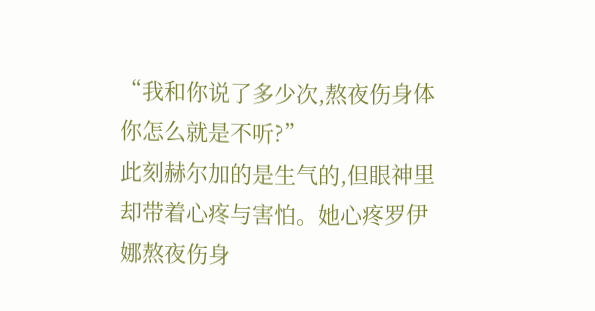“我和你说了多少次,熬夜伤身体你怎么就是不听?”
此刻赫尔加的是生气的,但眼神里却带着心疼与害怕。她心疼罗伊娜熬夜伤身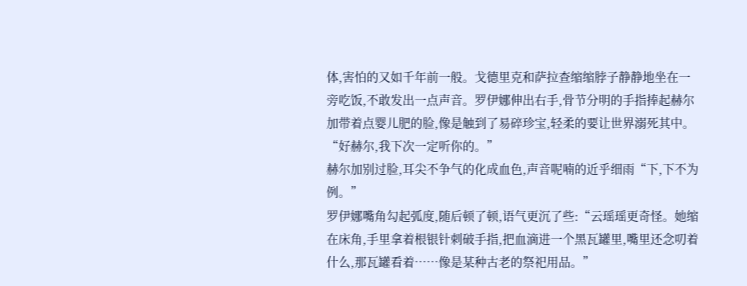体,害怕的又如千年前一般。戈德里克和萨拉查缩缩脖子静静地坐在一旁吃饭,不敢发出一点声音。罗伊娜伸出右手,骨节分明的手指捧起赫尔加带着点婴儿肥的脸,像是触到了易碎珍宝,轻柔的要让世界溺死其中。“好赫尔,我下次一定听你的。”
赫尔加别过脸,耳尖不争气的化成血色,声音呢喃的近乎细雨“下,下不为例。”
罗伊娜嘴角勾起弧度,随后顿了顿,语气更沉了些:“云瑶瑶更奇怪。她缩在床角,手里拿着根银针刺破手指,把血滴进一个黑瓦罐里,嘴里还念叨着什么,那瓦罐看着……像是某种古老的祭祀用品。”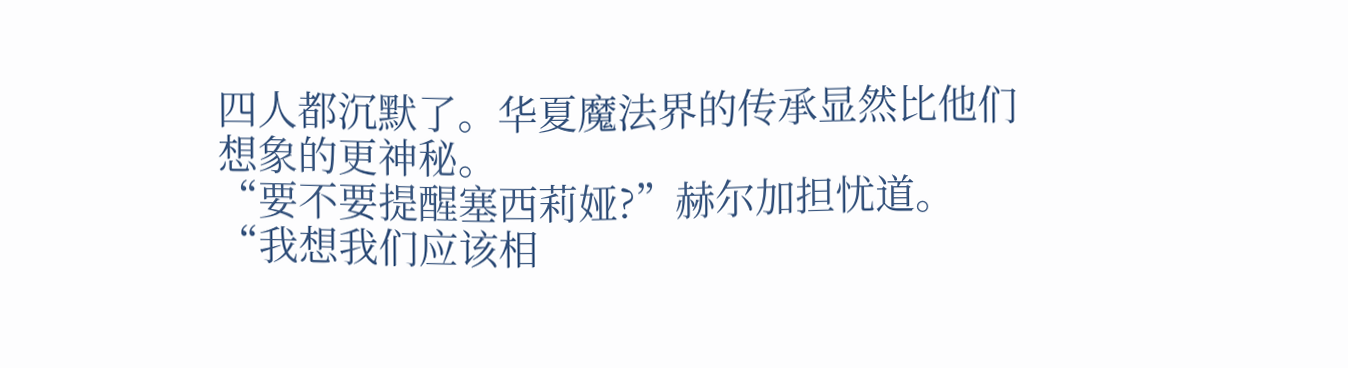四人都沉默了。华夏魔法界的传承显然比他们想象的更神秘。
“要不要提醒塞西莉娅?”赫尔加担忧道。
“我想我们应该相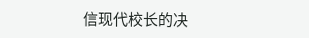信现代校长的决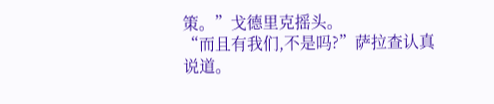策。”戈德里克摇头。
“而且有我们,不是吗?”萨拉查认真说道。